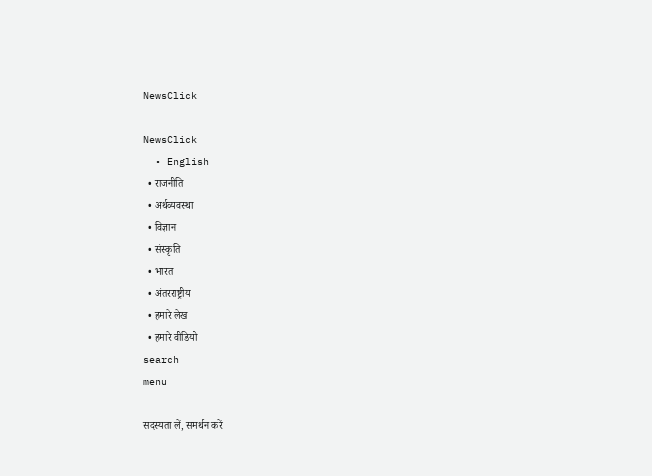NewsClick

NewsClick
  • English
  • राजनीति
  • अर्थव्यवस्था
  • विज्ञान
  • संस्कृति
  • भारत
  • अंतरराष्ट्रीय
  • हमारे लेख
  • हमारे वीडियो
search
menu

सदस्यता लें, समर्थन करें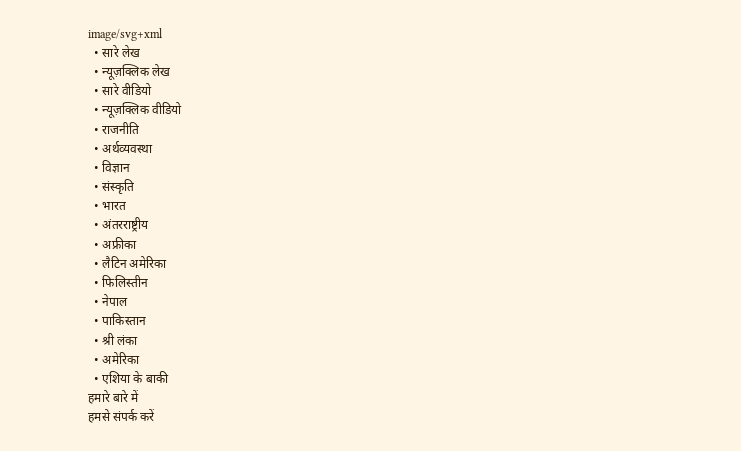image/svg+xml
  • सारे लेख
  • न्यूज़क्लिक लेख
  • सारे वीडियो
  • न्यूज़क्लिक वीडियो
  • राजनीति
  • अर्थव्यवस्था
  • विज्ञान
  • संस्कृति
  • भारत
  • अंतरराष्ट्रीय
  • अफ्रीका
  • लैटिन अमेरिका
  • फिलिस्तीन
  • नेपाल
  • पाकिस्तान
  • श्री लंका
  • अमेरिका
  • एशिया के बाकी
हमारे बारे में
हमसे संपर्क करें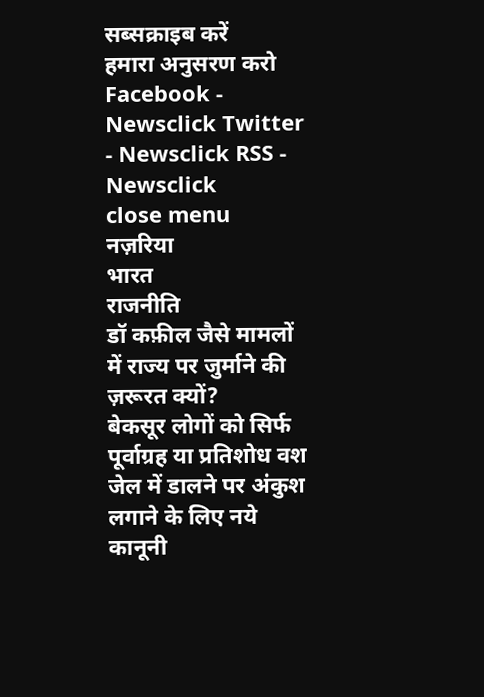सब्सक्राइब करें
हमारा अनुसरण करो Facebook - Newsclick Twitter - Newsclick RSS - Newsclick
close menu
नज़रिया
भारत
राजनीति
डॉ कफ़ील जैसे मामलों में राज्य पर जुर्माने की ज़रूरत क्यों?
बेकसूर लोगों को सिर्फ पूर्वाग्रह या प्रतिशोध वश जेल में डालने पर अंकुश लगाने के लिए नये कानूनी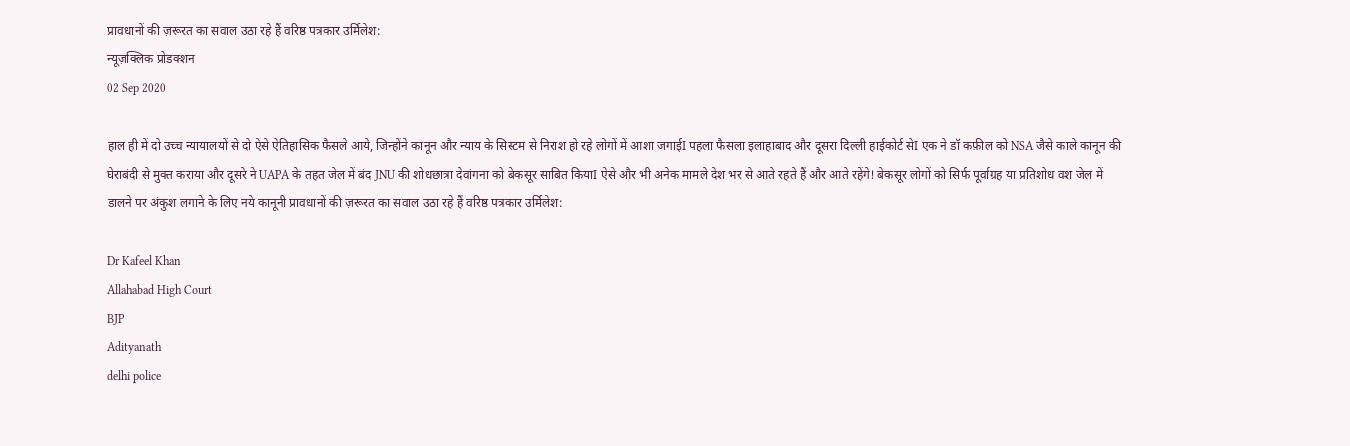प्रावधानों की ज़रूरत का सवाल उठा रहे हैं वरिष्ठ पत्रकार उर्मिलेश:
न्यूज़क्लिक प्रोडक्शन
02 Sep 2020

हाल ही में दो उच्च न्यायालयों से दो ऐसे ऐतिहासिक फैसले आये, जिन्होंने कानून और न्याय के सिस्टम से निराश हो रहे लोगों में आशा जगाईI पहला फैसला इलाहाबाद और दूसरा दिल्ली हाईकोर्ट सेI एक ने डॉ कफ़ील को NSA जैसे काले कानून की घेराबंदी से मुक्त कराया और दूसरे ने UAPA के तहत जेल में बंद JNU की शोधछात्रा देवांगना को बेकसूर साबित कियाI ऐसे और भी अनेक मामले देश भर से आते रहते हैं और आते रहेंगे! बेकसूर लोगों को सिर्फ पूर्वाग्रह या प्रतिशोध वश जेल में डालने पर अंकुश लगाने के लिए नये कानूनी प्रावधानों की ज़रूरत का सवाल उठा रहे हैं वरिष्ठ पत्रकार उर्मिलेश:

Dr Kafeel Khan
Allahabad High Court
BJP
Adityanath
delhi police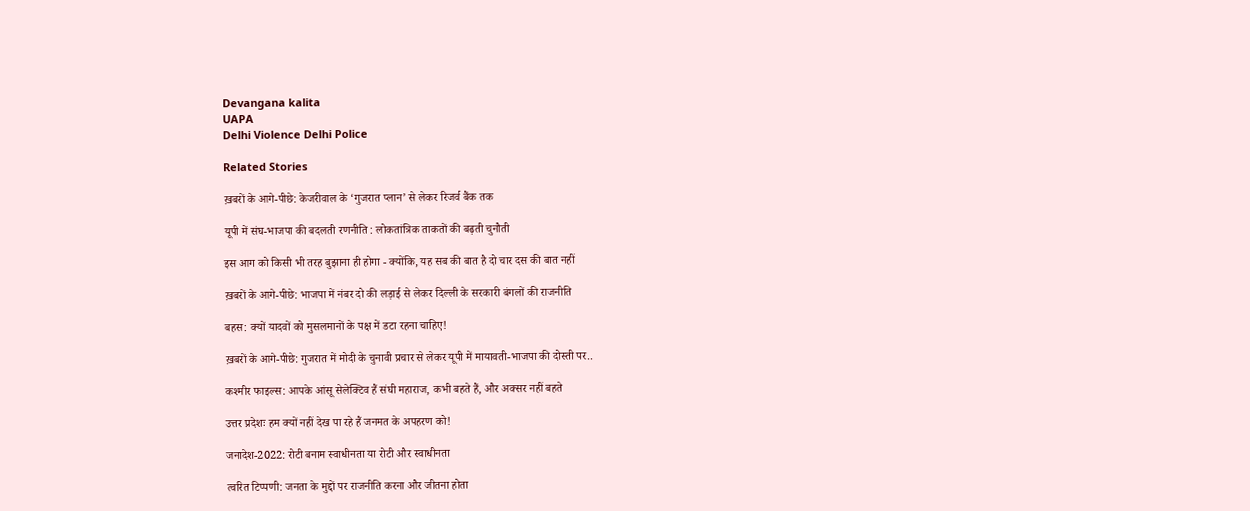Devangana kalita
UAPA
Delhi Violence Delhi Police

Related Stories

ख़बरों के आगे-पीछे: केजरीवाल के ‘गुजरात प्लान’ से लेकर रिजर्व बैंक तक

यूपी में संघ-भाजपा की बदलती रणनीति : लोकतांत्रिक ताकतों की बढ़ती चुनौती

इस आग को किसी भी तरह बुझाना ही होगा - क्योंकि, यह सब की बात है दो चार दस की बात नहीं

ख़बरों के आगे-पीछे: भाजपा में नंबर दो की लड़ाई से लेकर दिल्ली के सरकारी बंगलों की राजनीति

बहस: क्यों यादवों को मुसलमानों के पक्ष में डटा रहना चाहिए!

ख़बरों के आगे-पीछे: गुजरात में मोदी के चुनावी प्रचार से लेकर यूपी में मायावती-भाजपा की दोस्ती पर..

कश्मीर फाइल्स: आपके आंसू सेलेक्टिव हैं संघी महाराज, कभी बहते हैं, और अक्सर नहीं बहते

उत्तर प्रदेशः हम क्यों नहीं देख पा रहे हैं जनमत के अपहरण को!

जनादेश-2022: रोटी बनाम स्वाधीनता या रोटी और स्वाधीनता

त्वरित टिप्पणी: जनता के मुद्दों पर राजनीति करना और जीतना होता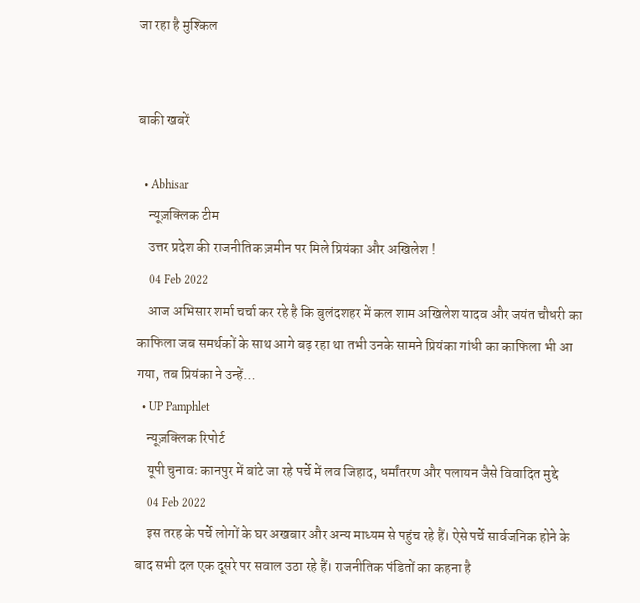जा रहा है मुश्किल


बाकी खबरें

  • Abhisar
    न्यूज़क्लिक टीम
    उत्तर प्रदेश की राजनीतिक ज़मीन पर मिले प्रियंका और अखिलेश !
    04 Feb 2022
    आज अभिसार शर्मा चर्चा कर रहे है कि बुलंदशहर में कल शाम अखिलेश यादव और जयंत चौधरी का काफिला जब समर्थकों के साथ आगे बढ़ रहा था तभी उनके सामने प्रियंका गांधी का काफिला भी आ गया, तब प्रियंका ने उन्हें…
  • UP Pamphlet
    न्यूज़क्लिक रिपोर्ट
    यूपी चुनावः कानपुर में बांटे जा रहे पर्चे में लव जिहाद, धर्मांतरण और पलायन जैसे विवादित मुद्दे
    04 Feb 2022
    इस तरह के पर्चे लोगों के घर अखबार और अन्य माध्यम से पहुंच रहे हैं। ऐसे पर्चे सार्वजनिक होने के बाद सभी दल एक दूसरे पर सवाल उठा रहे हैं। राजनीतिक पंडितों का कहना है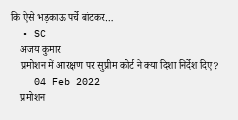कि ऐसे भड़काऊ पर्चे बांटकर…
  • SC
    अजय कुमार
    प्रमोशन में आरक्षण पर सुप्रीम कोर्ट ने क्या दिशा निर्देश दिए?
    04 Feb 2022
    प्रमोशन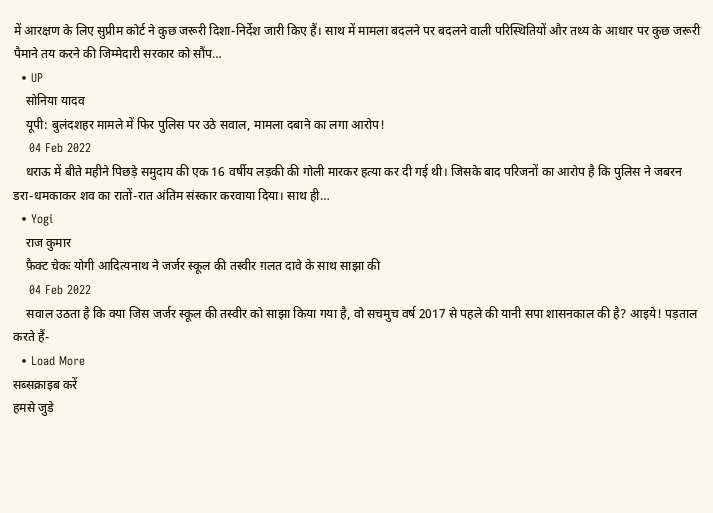में आरक्षण के लिए सुप्रीम कोर्ट ने कुछ जरूरी दिशा-निर्देश जारी किए हैं। साथ में मामला बदलने पर बदलने वाली परिस्थितियों और तथ्य के आधार पर कुछ जरूरी पैमाने तय करने की जिम्मेदारी सरकार को सौंप…
  • UP
    सोनिया यादव
    यूपी: बुलंदशहर मामले में फिर पुलिस पर उठे सवाल, मामला दबाने का लगा आरोप!
    04 Feb 2022
    धराऊ में बीते महीने पिछड़े समुदाय की एक 16 वर्षीय लड़की की गोली मारकर हत्या कर दी गई थी। जिसके बाद परिजनों का आरोप है कि पुलिस ने जबरन डरा-धमकाकर शव का रातों-रात अंतिम संस्कार करवाया दिया। साथ ही…
  • Yogi
    राज कुमार
    फ़ैक्ट चेकः योगी आदित्यनाथ ने जर्जर स्कूल की तस्वीर ग़लत दावे के साथ साझा की
    04 Feb 2022
    सवाल उठता है कि क्या जिस जर्जर स्कूल की तस्वीर को साझा किया गया है, वो सचमुच वर्ष 2017 से पहले की यानी सपा शासनकाल की है? आइये! पड़ताल करते हैं-
  • Load More
सब्सक्राइब करें
हमसे जुडे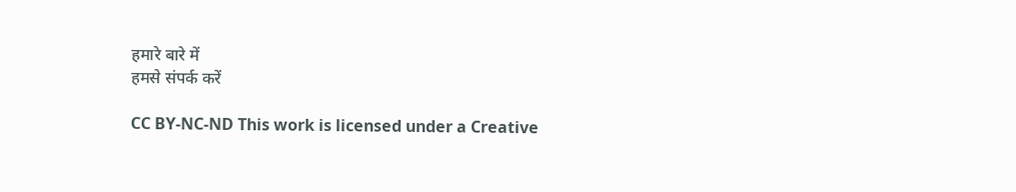हमारे बारे में
हमसे संपर्क करें

CC BY-NC-ND This work is licensed under a Creative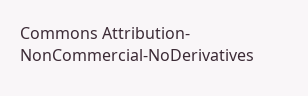Commons Attribution-NonCommercial-NoDerivatives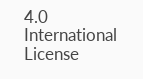4.0 International License